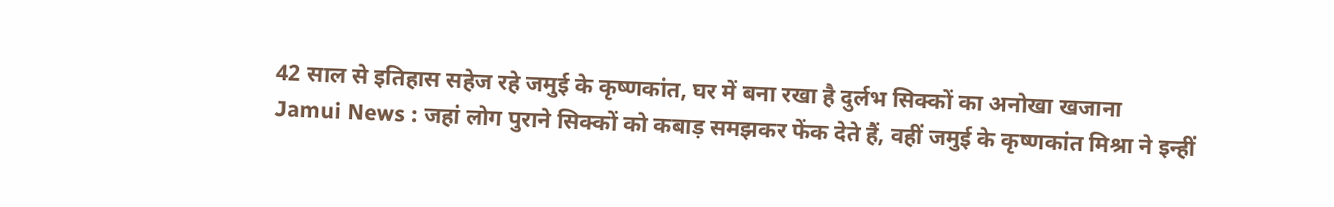42 साल से इतिहास सहेज रहे जमुई के कृष्णकांत, घर में बना रखा है दुर्लभ सिक्कों का अनोखा खजाना
Jamui News : जहां लोग पुराने सिक्कों को कबाड़ समझकर फेंक देते हैं, वहीं जमुई के कृष्णकांत मिश्रा ने इन्हीं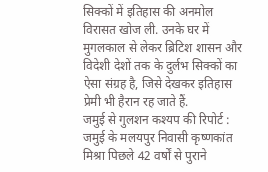सिक्कों में इतिहास की अनमोल विरासत खोज ली. उनके घर में मुगलकाल से लेकर ब्रिटिश शासन और विदेशी देशों तक के दुर्लभ सिक्कों का ऐसा संग्रह है, जिसे देखकर इतिहास प्रेमी भी हैरान रह जाते हैं.
जमुई से गुलशन कश्यप की रिपोर्ट : जमुई के मलयपुर निवासी कृष्णकांत मिश्रा पिछले 42 वर्षों से पुराने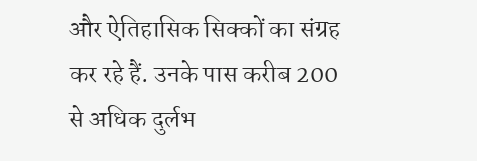और ऐतिहासिक सिक्कों का संग्रह कर रहे हैं. उनके पास करीब 200 से अधिक दुर्लभ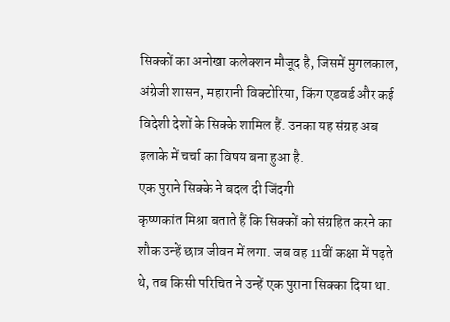सिक्कों का अनोखा कलेक्शन मौजूद है, जिसमें मुगलकाल, अंग्रेजी शासन, महारानी विक्टोरिया, किंग एडवर्ड और कई विदेशी देशों के सिक्के शामिल हैं. उनका यह संग्रह अब इलाके में चर्चा का विषय बना हुआ है.
एक पुराने सिक्के ने बदल दी जिंदगी
कृष्णकांत मिश्रा बताते हैं कि सिक्कों को संग्रहित करने का शौक उन्हें छात्र जीवन में लगा. जब वह 11वीं कक्षा में पढ़ते थे, तब किसी परिचित ने उन्हें एक पुराना सिक्का दिया था.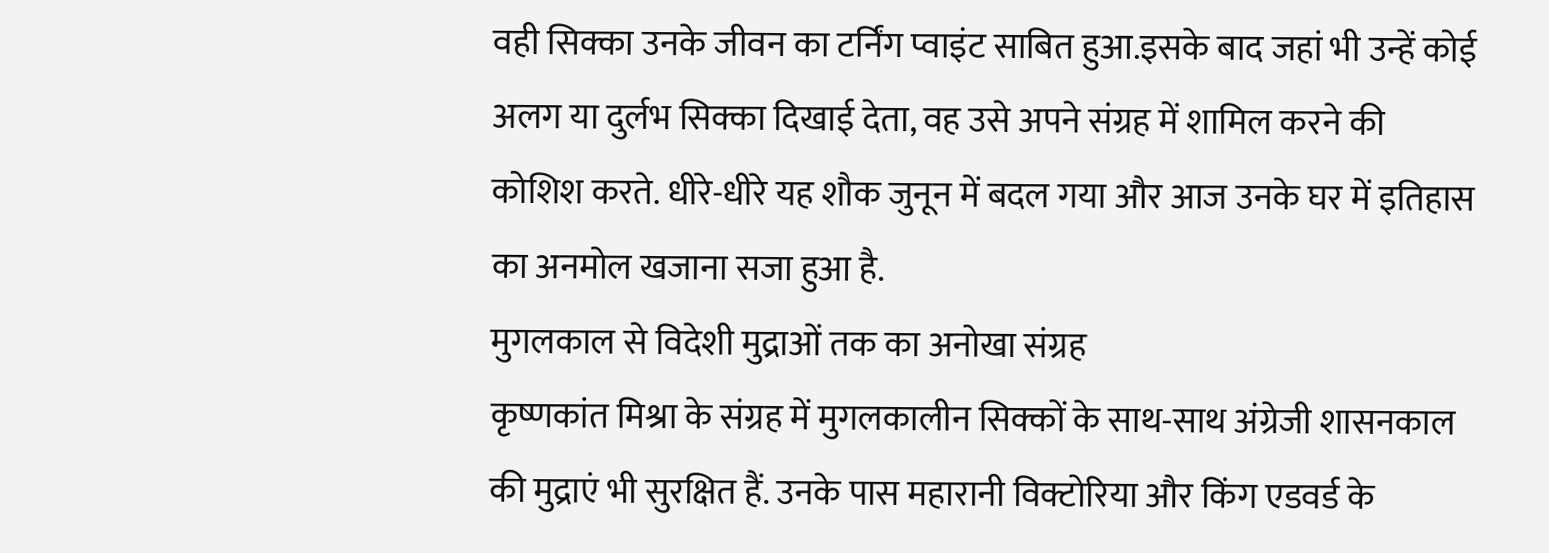वही सिक्का उनके जीवन का टर्निंग प्वाइंट साबित हुआ.इसके बाद जहां भी उन्हें कोई अलग या दुर्लभ सिक्का दिखाई देता, वह उसे अपने संग्रह में शामिल करने की कोशिश करते. धीरे-धीरे यह शौक जुनून में बदल गया और आज उनके घर में इतिहास का अनमोल खजाना सजा हुआ है.
मुगलकाल से विदेशी मुद्राओं तक का अनोखा संग्रह
कृष्णकांत मिश्रा के संग्रह में मुगलकालीन सिक्कों के साथ-साथ अंग्रेजी शासनकाल की मुद्राएं भी सुरक्षित हैं. उनके पास महारानी विक्टोरिया और किंग एडवर्ड के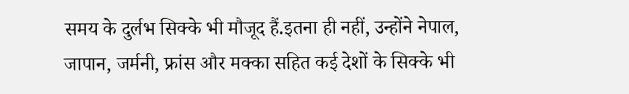समय के दुर्लभ सिक्के भी मौजूद हैं.इतना ही नहीं, उन्होंने नेपाल, जापान, जर्मनी, फ्रांस और मक्का सहित कई देशों के सिक्के भी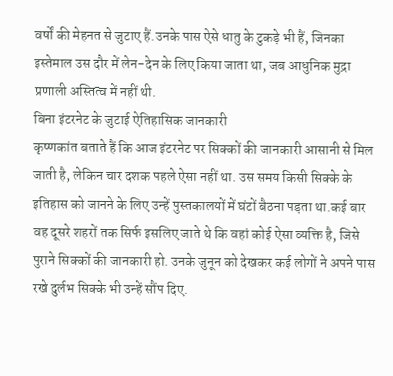वर्षों की मेहनत से जुटाए हैं.उनके पास ऐसे धातु के टुकड़े भी हैं, जिनका इस्तेमाल उस दौर में लेन-देन के लिए किया जाता था, जब आधुनिक मुद्रा प्रणाली अस्तित्व में नहीं थी.
बिना इंटरनेट के जुटाई ऐतिहासिक जानकारी
कृष्णकांत बताते हैं कि आज इंटरनेट पर सिक्कों की जानकारी आसानी से मिल जाती है, लेकिन चार दशक पहले ऐसा नहीं था. उस समय किसी सिक्के के इतिहास को जानने के लिए उन्हें पुस्तकालयों में घंटों बैठना पड़ता था.कई बार वह दूसरे शहरों तक सिर्फ इसलिए जाते थे कि वहां कोई ऐसा व्यक्ति है, जिसे पुराने सिक्कों की जानकारी हो. उनके जुनून को देखकर कई लोगों ने अपने पास रखे दुर्लभ सिक्के भी उन्हें सौंप दिए.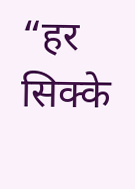“हर सिक्के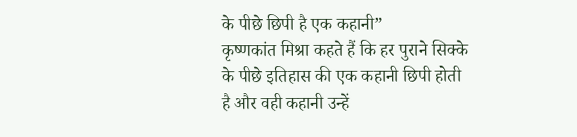के पीछे छिपी है एक कहानी”
कृष्णकांत मिश्रा कहते हैं कि हर पुराने सिक्के के पीछे इतिहास की एक कहानी छिपी होती है और वही कहानी उन्हें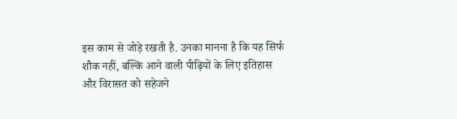इस काम से जोड़े रखती है. उनका मानना है कि यह सिर्फ शौक नहीं, बल्कि आने वाली पीढ़ियों के लिए इतिहास और विरासत को सहेजने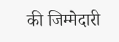की जिम्मेदारी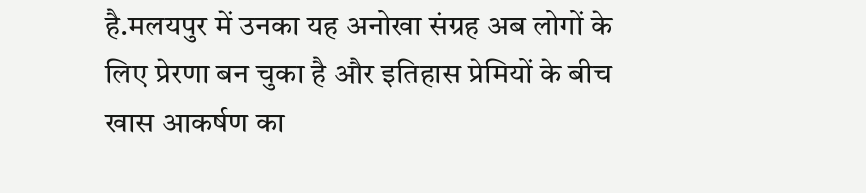है.मलयपुर में उनका यह अनोखा संग्रह अब लोगों के लिए प्रेरणा बन चुका है और इतिहास प्रेमियों के बीच खास आकर्षण का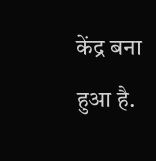केंद्र बना हुआ है.